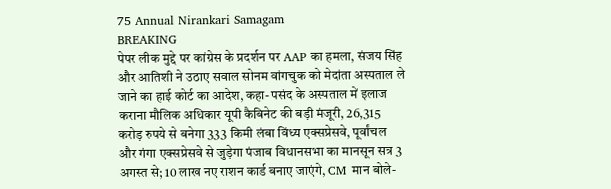75 Annual Nirankari Samagam
BREAKING
पेपर लीक मुद्दे पर कांग्रेस के प्रदर्शन पर AAP का हमला, संजय सिंह और आतिशी ने उठाए सवाल सोनम वांगचुक को मेदांता अस्पताल ले जाने का हाई कोर्ट का आदेश, कहा- पसंद के अस्पताल में इलाज कराना मौलिक अधिकार यूपी कैबिनेट की बड़ी मंजूरी, 26,315 करोड़ रुपये से बनेगा 333 किमी लंबा विंध्य एक्सप्रेसवे, पूर्वांचल और गंगा एक्सप्रेसवे से जुड़ेगा पंजाब विधानसभा का मानसून सत्र 3 अगस्त से; 10 लाख नए राशन कार्ड बनाए जाएंगे, CM मान बोले-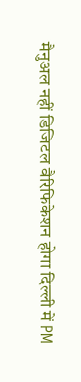मैनुअल नहीं डिजिटल वैरिफिकेशन होगा दिल्ली में PM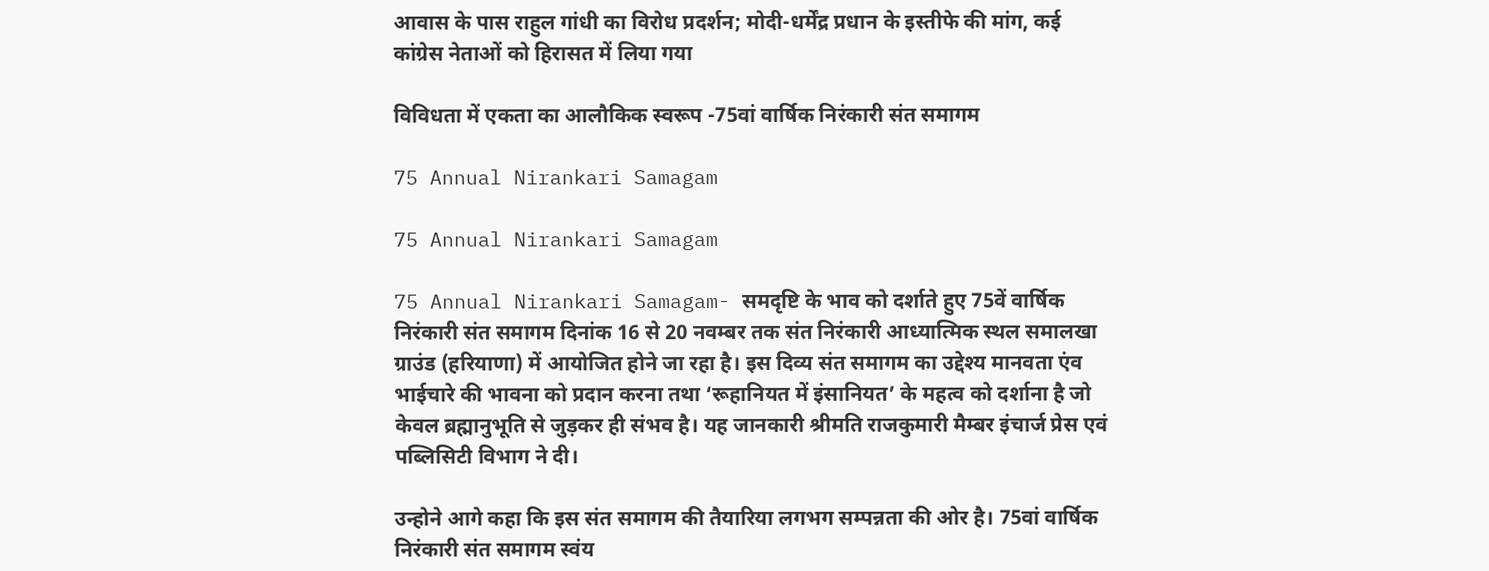आवास के पास राहुल गांधी का विरोध प्रदर्शन; मोदी-धर्मेंद्र प्रधान के इस्तीफे की मांग, कई कांग्रेस नेताओं को हिरासत में लिया गया

विविधता में एकता का आलौकिक स्वरूप -75वां वार्षिक निरंकारी संत समागम

75 Annual Nirankari Samagam

75 Annual Nirankari Samagam

75 Annual Nirankari Samagam- समदृष्टि के भाव को दर्शाते हुए 75वें वार्षिक निरंकारी संत समागम दिनांक 16 से 20 नवम्बर तक संत निरंकारी आध्यात्मिक स्थल समालखा ग्राउंड (हरियाणा) में आयोजित होने जा रहा है। इस दिव्य संत समागम का उद्देश्य मानवता एंव भाईचारे की भावना को प्रदान करना तथा ‘रूहानियत में इंसानियत’ के महत्व को दर्शाना है जो केवल ब्रह्मानुभूति से जुड़कर ही संभव है। यह जानकारी श्रीमति राजकुमारी मैम्बर इंचार्ज प्रेस एवं पब्लिसिटी विभाग ने दी।

उन्होने आगे कहा कि इस संत समागम की तैयारिया लगभग सम्पन्नता की ओर है। 75वां वार्षिक निरंकारी संत समागम स्वंय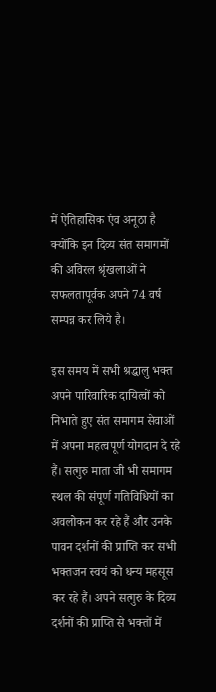में ऐतिहासिक एंव अनूठा है क्योंकि इन दिव्य संत समागमों की अविरल श्रृंखलाओं ने सफलतापूर्वक अपने 74 वर्ष सम्पन्न कर लिये है।

इस समय में सभी श्रद्धालु भक्त अपने पारिवारिक दायित्वों को निभाते हुए संत समागम सेवाओं में अपना महत्वपूर्ण योगदान दे रहे हैं। सत्गुरु माता जी भी समागम स्थल की संपूर्ण गतिविधियों का अवलोकन कर रहे हैं और उनके पावन दर्शनों की प्राप्ति कर सभी भक्तजन स्वयं को धन्य महसूस कर रहे हैं। अपने सत्गुरु के दिव्य दर्शनों की प्राप्ति से भक्तों में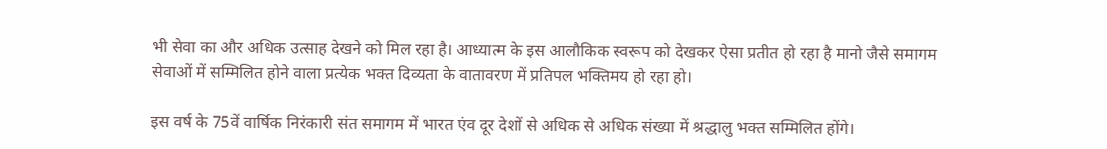भी सेवा का और अधिक उत्साह देखने को मिल रहा है। आध्यात्म के इस आलौकिक स्वरूप को देखकर ऐसा प्रतीत हो रहा है मानो जैसे समागम सेवाओं में सम्मिलित होने वाला प्रत्येक भक्त दिव्यता के वातावरण में प्रतिपल भक्तिमय हो रहा हो।

इस वर्ष के 75वें वार्षिक निरंकारी संत समागम में भारत एंव दूर देशों से अधिक से अधिक संख्या में श्रद्धालु भक्त सम्मिलित होंगे।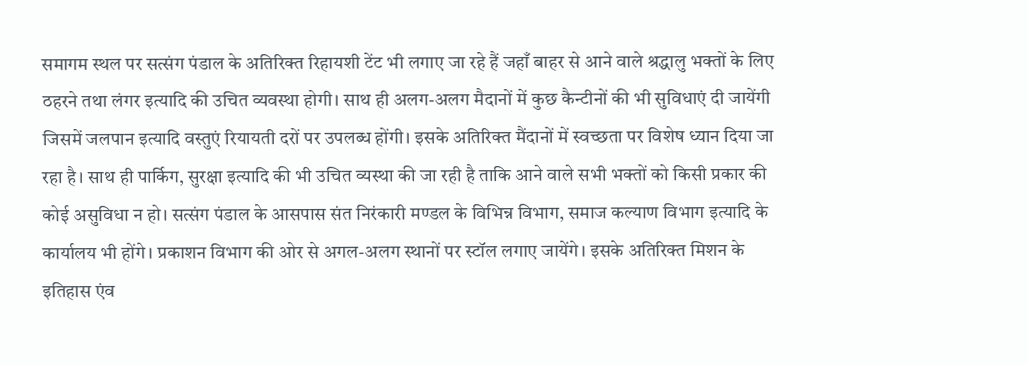समागम स्थल पर सत्संग पंडाल के अतिरिक्त रिहायशी टेंट भी लगाए जा रहे हैं जहाँ बाहर से आने वाले श्रद्धालु भक्तों के लिए ठहरने तथा लंगर इत्यादि की उचित व्यवस्था होगी। साथ ही अलग-अलग मैदानों में कुछ कैन्टीनों की भी सुविधाएं दी जायेंगी जिसमें जलपान इत्यादि वस्तुएं रियायती दरों पर उपलब्ध होंगी। इसके अतिरिक्त मैंदानों में स्वच्छता पर विशेष ध्यान दिया जा रहा है। साथ ही पार्किग, सुरक्षा इत्यादि की भी उचित व्यस्था की जा रही है ताकि आने वाले सभी भक्तों को किसी प्रकार की कोई असुविधा न हो। सत्संग पंडाल के आसपास संत निरंकारी मण्डल के विभिन्न विभाग, समाज कल्याण विभाग इत्यादि के कार्यालय भी होंगे। प्रकाशन विभाग की ओर से अगल-अलग स्थानों पर स्टॉल लगाए जायेंगे। इसके अतिरिक्त मिशन के इतिहास एंव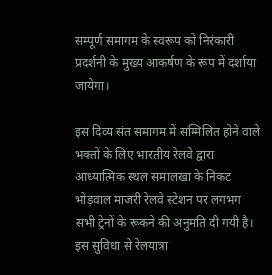सम्पूर्ण समागम के स्वरूप को निरंकारी प्रदर्शनी के मुख्य आकर्षण के रूप में दर्शाया जायेगा।

इस दिव्य संत समागम में सम्मिलित होने वाले भक्तों के लिए भारतीय रेलवे द्वारा आध्यात्मिक स्थल समालखा के निकट भोड़वाल माजरी रेलवे स्टेशन पर लगभग सभी ट्रेनों के रूकने की अनुमति दी गयी है। इस सुविधा से रेलयात्रा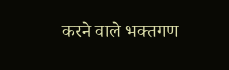करने वाले भक्तगण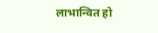लाभान्वित हो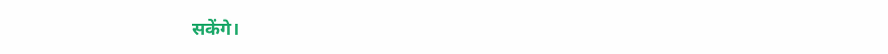सकेंगे।